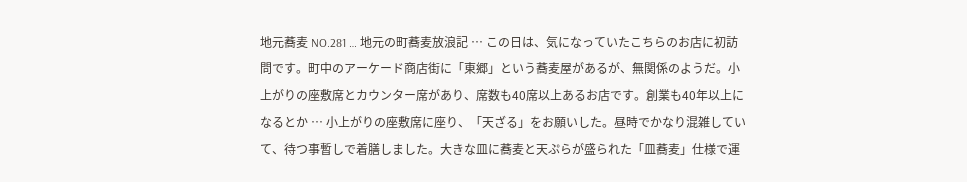地元蕎麦 NO.281 … 地元の町蕎麦放浪記 … この日は、気になっていたこちらのお店に初訪問です。町中のアーケード商店街に「東郷」という蕎麦屋があるが、無関係のようだ。小上がりの座敷席とカウンター席があり、席数も40席以上あるお店です。創業も40年以上になるとか … 小上がりの座敷席に座り、「天ざる」をお願いした。昼時でかなり混雑していて、待つ事暫しで着膳しました。大きな皿に蕎麦と天ぷらが盛られた「皿蕎麦」仕様で運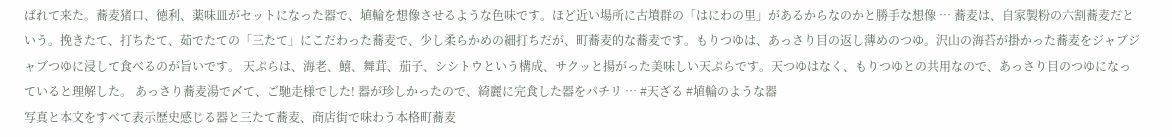ばれて来た。蕎麦猪口、徳利、薬味皿がセットになった器で、埴輪を想像させるような色味です。ほど近い場所に古墳群の「はにわの里」があるからなのかと勝手な想像 … 蕎麦は、自家製粉の六割蕎麦だという。挽きたて、打ちたて、茹でたての「三たて」にこだわった蕎麦で、少し柔らかめの細打ちだが、町蕎麦的な蕎麦です。もりつゆは、あっさり目の返し薄めのつゆ。沢山の海苔が掛かった蕎麦をジャブジャブつゆに浸して食べるのが旨いです。 天ぷらは、海老、鱚、舞茸、茄子、シシトウという構成、サクッと揚がった美味しい天ぷらです。天つゆはなく、もりつゆとの共用なので、あっさり目のつゆになっていると理解した。 あっさり蕎麦湯で〆て、ご馳走様でした! 器が珍しかったので、綺麗に完食した器をパチリ … #天ざる #埴輪のような器
写真と本文をすべて表示歴史感じる器と三たて蕎麦、商店街で味わう本格町蕎麦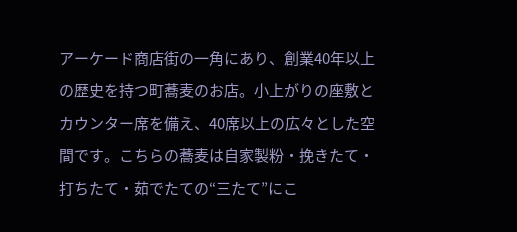アーケード商店街の一角にあり、創業40年以上の歴史を持つ町蕎麦のお店。小上がりの座敷とカウンター席を備え、40席以上の広々とした空間です。こちらの蕎麦は自家製粉・挽きたて・打ちたて・茹でたての“三たて”にこ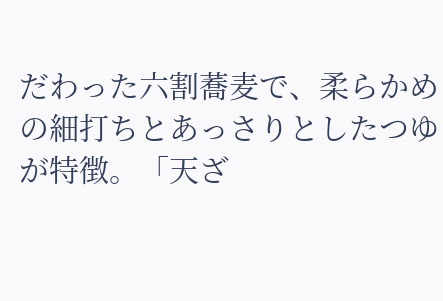だわった六割蕎麦で、柔らかめの細打ちとあっさりとしたつゆが特徴。「天ざ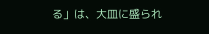る」は、大皿に盛られ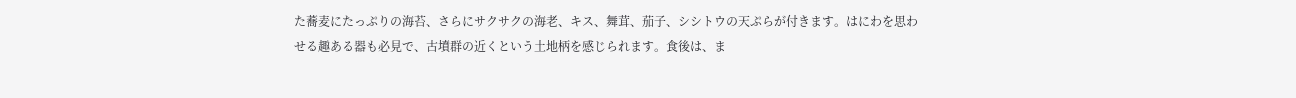た蕎麦にたっぷりの海苔、さらにサクサクの海老、キス、舞茸、茄子、シシトウの天ぷらが付きます。はにわを思わせる趣ある器も必見で、古墳群の近くという土地柄を感じられます。食後は、ま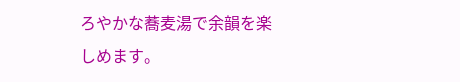ろやかな蕎麦湯で余韻を楽しめます。